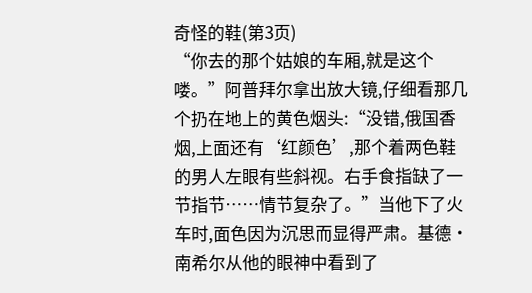奇怪的鞋(第3页)
“你去的那个姑娘的车厢,就是这个喽。”阿普拜尔拿出放大镜,仔细看那几个扔在地上的黄色烟头:“没错,俄国香烟,上面还有‘红颜色’,那个着两色鞋的男人左眼有些斜视。右手食指缺了一节指节……情节复杂了。”当他下了火车时,面色因为沉思而显得严肃。基德·南希尔从他的眼神中看到了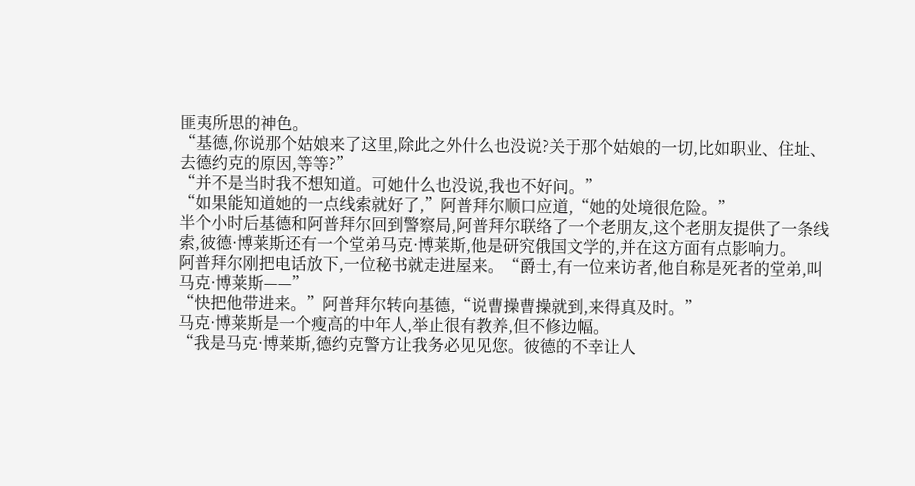匪夷所思的神色。
“基德,你说那个姑娘来了这里,除此之外什么也没说?关于那个姑娘的一切,比如职业、住址、去德约克的原因,等等?”
“并不是当时我不想知道。可她什么也没说,我也不好问。”
“如果能知道她的一点线索就好了,”阿普拜尔顺口应道,“她的处境很危险。”
半个小时后基德和阿普拜尔回到警察局,阿普拜尔联络了一个老朋友,这个老朋友提供了一条线索,彼德·博莱斯还有一个堂弟马克·博莱斯,他是研究俄国文学的,并在这方面有点影响力。
阿普拜尔刚把电话放下,一位秘书就走进屋来。“爵士,有一位来访者,他自称是死者的堂弟,叫马克·博莱斯——”
“快把他带进来。”阿普拜尔转向基德,“说曹操曹操就到,来得真及时。”
马克·博莱斯是一个瘦高的中年人,举止很有教养,但不修边幅。
“我是马克·博莱斯,德约克警方让我务必见见您。彼德的不幸让人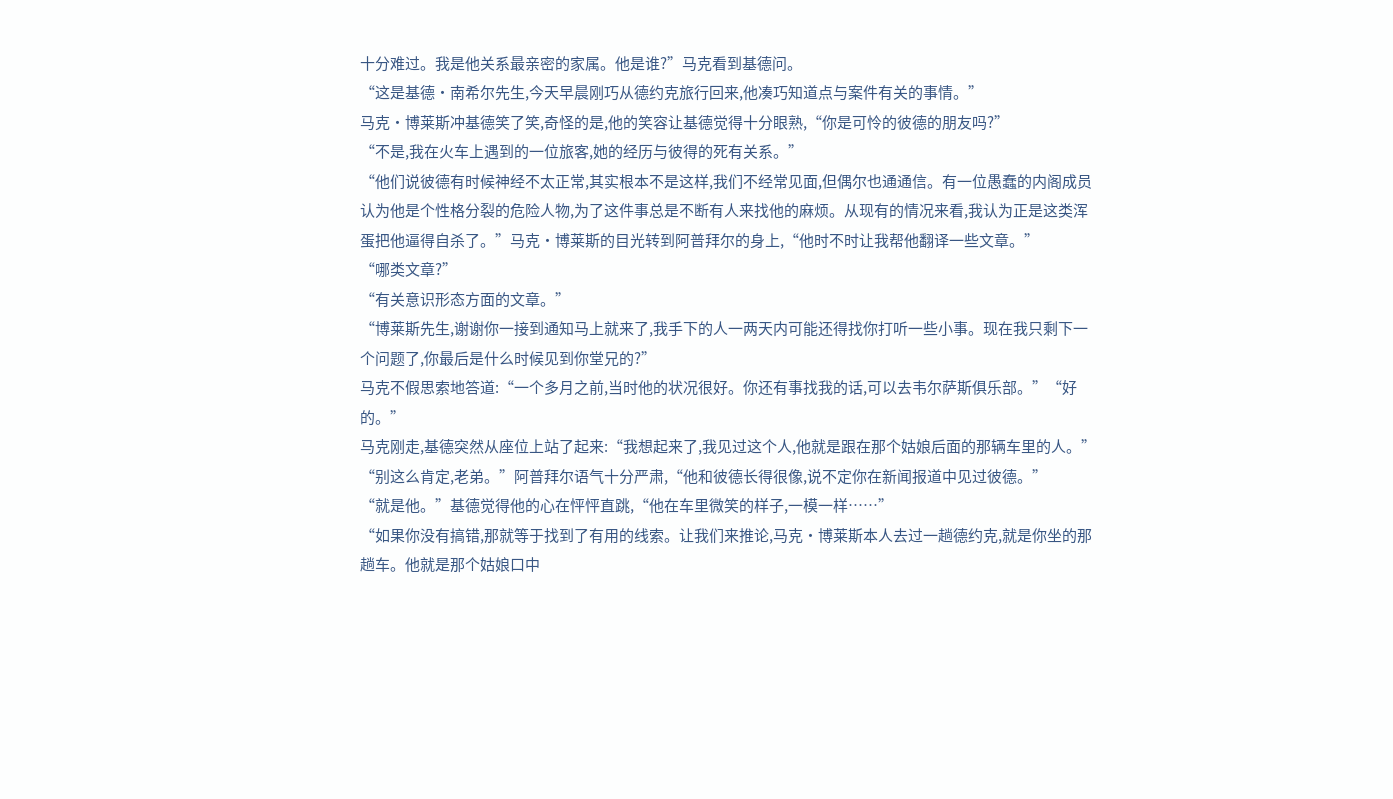十分难过。我是他关系最亲密的家属。他是谁?”马克看到基德问。
“这是基德·南希尔先生,今天早晨刚巧从德约克旅行回来,他凑巧知道点与案件有关的事情。”
马克·博莱斯冲基德笑了笑,奇怪的是,他的笑容让基德觉得十分眼熟,“你是可怜的彼德的朋友吗?”
“不是,我在火车上遇到的一位旅客,她的经历与彼得的死有关系。”
“他们说彼德有时候神经不太正常,其实根本不是这样,我们不经常见面,但偶尔也通通信。有一位愚蠢的内阁成员认为他是个性格分裂的危险人物,为了这件事总是不断有人来找他的麻烦。从现有的情况来看,我认为正是这类浑蛋把他逼得自杀了。”马克·博莱斯的目光转到阿普拜尔的身上,“他时不时让我帮他翻译一些文章。”
“哪类文章?”
“有关意识形态方面的文章。”
“博莱斯先生,谢谢你一接到通知马上就来了,我手下的人一两天内可能还得找你打听一些小事。现在我只剩下一个问题了,你最后是什么时候见到你堂兄的?”
马克不假思索地答道:“一个多月之前,当时他的状况很好。你还有事找我的话,可以去韦尔萨斯俱乐部。”“好的。”
马克刚走,基德突然从座位上站了起来:“我想起来了,我见过这个人,他就是跟在那个姑娘后面的那辆车里的人。”
“别这么肯定,老弟。”阿普拜尔语气十分严肃,“他和彼德长得很像,说不定你在新闻报道中见过彼德。”
“就是他。”基德觉得他的心在怦怦直跳,“他在车里微笑的样子,一模一样……”
“如果你没有搞错,那就等于找到了有用的线索。让我们来推论,马克·博莱斯本人去过一趟德约克,就是你坐的那趟车。他就是那个姑娘口中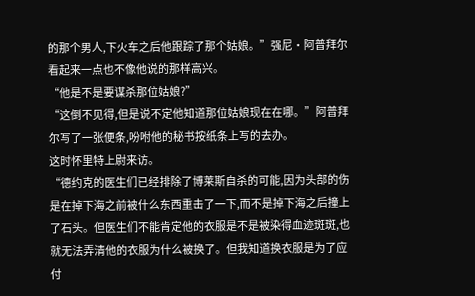的那个男人,下火车之后他跟踪了那个姑娘。”强尼·阿普拜尔看起来一点也不像他说的那样高兴。
“他是不是要谋杀那位姑娘?”
“这倒不见得,但是说不定他知道那位姑娘现在在哪。”阿普拜尔写了一张便条,吩咐他的秘书按纸条上写的去办。
这时怀里特上尉来访。
“德约克的医生们已经排除了博莱斯自杀的可能,因为头部的伤是在掉下海之前被什么东西重击了一下,而不是掉下海之后撞上了石头。但医生们不能肯定他的衣服是不是被染得血迹斑斑,也就无法弄清他的衣服为什么被换了。但我知道换衣服是为了应付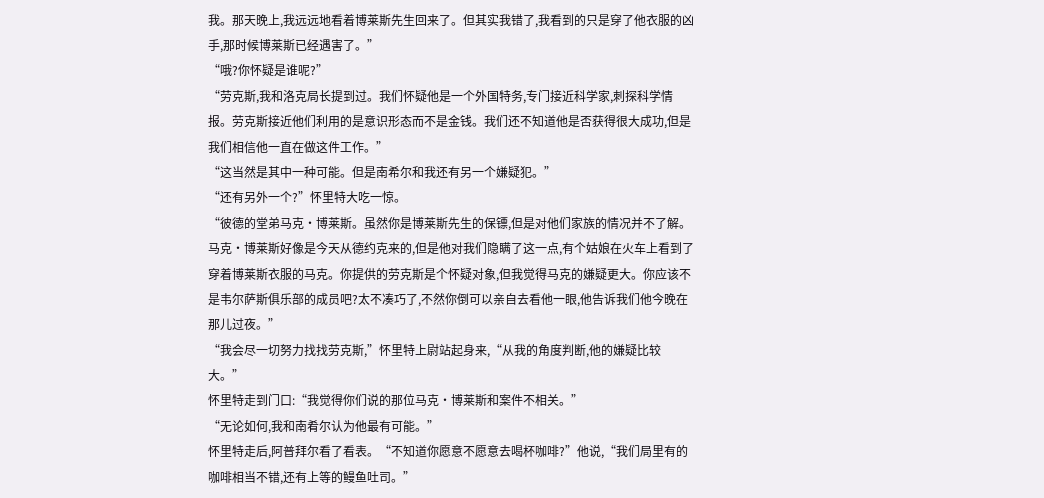我。那天晚上,我远远地看着博莱斯先生回来了。但其实我错了,我看到的只是穿了他衣服的凶手,那时候博莱斯已经遇害了。”
“哦?你怀疑是谁呢?”
“劳克斯,我和洛克局长提到过。我们怀疑他是一个外国特务,专门接近科学家,刺探科学情报。劳克斯接近他们利用的是意识形态而不是金钱。我们还不知道他是否获得很大成功,但是我们相信他一直在做这件工作。”
“这当然是其中一种可能。但是南希尔和我还有另一个嫌疑犯。”
“还有另外一个?”怀里特大吃一惊。
“彼德的堂弟马克·博莱斯。虽然你是博莱斯先生的保镖,但是对他们家族的情况并不了解。马克·博莱斯好像是今天从德约克来的,但是他对我们隐瞒了这一点,有个姑娘在火车上看到了穿着博莱斯衣服的马克。你提供的劳克斯是个怀疑对象,但我觉得马克的嫌疑更大。你应该不是韦尔萨斯俱乐部的成员吧?太不凑巧了,不然你倒可以亲自去看他一眼,他告诉我们他今晚在那儿过夜。”
“我会尽一切努力找找劳克斯,”怀里特上尉站起身来,“从我的角度判断,他的嫌疑比较大。”
怀里特走到门口:“我觉得你们说的那位马克·博莱斯和案件不相关。”
“无论如何,我和南肴尔认为他最有可能。”
怀里特走后,阿普拜尔看了看表。“不知道你愿意不愿意去喝杯咖啡?”他说,“我们局里有的咖啡相当不错,还有上等的鳗鱼吐司。”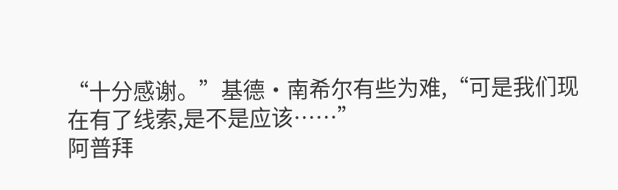“十分感谢。”基德·南希尔有些为难,“可是我们现在有了线索,是不是应该……”
阿普拜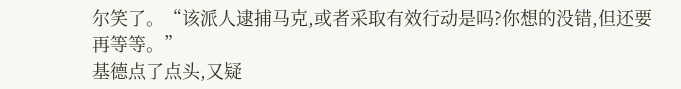尔笑了。“该派人逮捕马克,或者采取有效行动是吗?你想的没错,但还要再等等。”
基德点了点头,又疑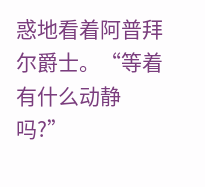惑地看着阿普拜尔爵士。“等着有什么动静吗?”